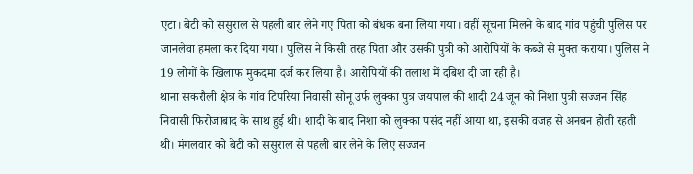एटा। बेटी को ससुराल से पहली बार लेने गए पिता को बंधक बना लिया गया। वहीं सूचना मिलने के बाद गांव पहुंची पुलिस पर जानलेवा हमला कर दिया गया। पुलिस ने किसी तरह पिता और उसकी पुत्री को आरोपियों के कब्जे से मुक्त कराया। पुलिस ने 19 लोगों के खिलाफ मुकदमा दर्ज कर लिया है। आरोपियों की तलाश में दबिश दी जा रही है।
थाना सकरौली क्षेत्र के गांव टिपरिया निवासी सोनू उर्फ लुक्का पुत्र जयपाल की शादी 24 जून को निशा पुत्री सज्जन सिंह निवासी फिरोजाबाद के साथ हुई थी। शादी के बाद निशा को लुक्का पसंद नहीं आया था, इसकी वजह से अनबन होती रहती थी। मंगलवार को बेटी को ससुराल से पहली बार लेने के लिए सज्जन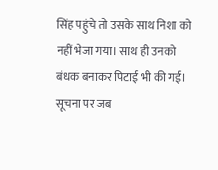सिंह पहुंचे तो उसके साथ निशा को नहीं भेजा गया। साथ ही उनको बंधक बनाकर पिटाई भी की गई। सूचना पर जब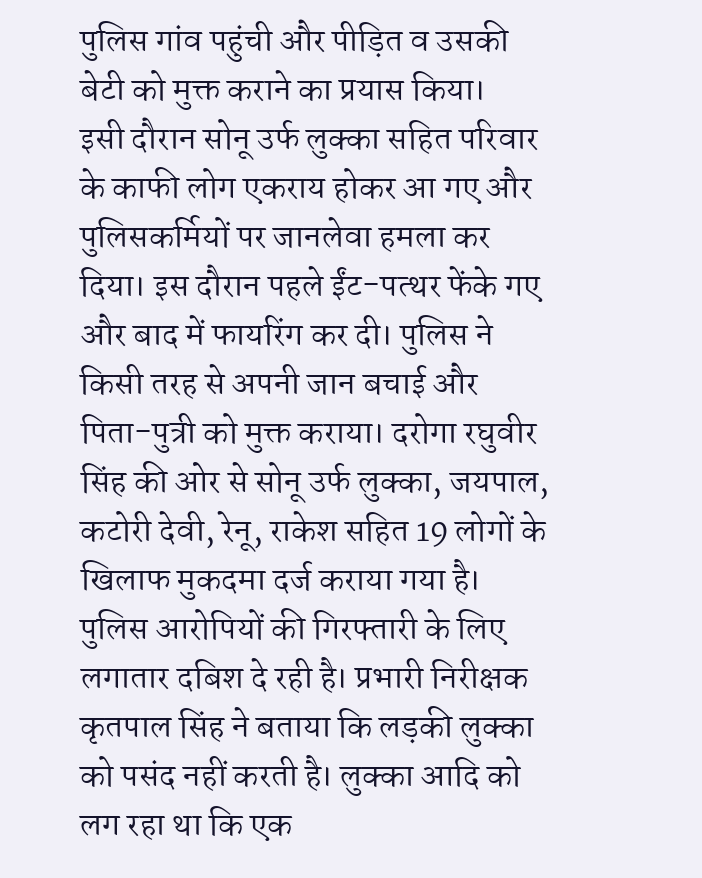पुलिस गांव पहुंची और पीड़ित व उसकी बेटी को मुक्त कराने का प्रयास किया।
इसी दौरान सोनू उर्फ लुक्का सहित परिवार के काफी लोग एकराय होकर आ गए और पुलिसकर्मियों पर जानलेवा हमला कर दिया। इस दौरान पहले ईंट-पत्थर फेंके गए और बाद में फायरिंग कर दी। पुलिस ने किसी तरह से अपनी जान बचाई और पिता-पुत्री को मुक्त कराया। दरोगा रघुवीर सिंह की ओर से सोनू उर्फ लुक्का, जयपाल, कटोरी देवी, रेनू, राकेश सहित 19 लोगों के खिलाफ मुकदमा दर्ज कराया गया है। पुलिस आरोपियों की गिरफ्तारी के लिए लगातार दबिश दे रही है। प्रभारी निरीक्षक कृतपाल सिंह ने बताया कि लड़की लुक्का को पसंद नहीं करती है। लुक्का आदि को लग रहा था कि एक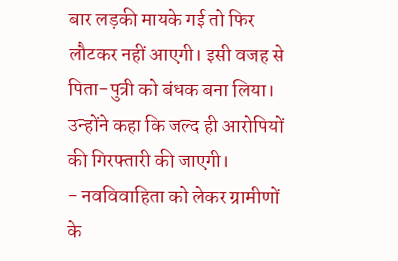बार लड़की मायके गई तो फिर लौटकर नहीं आएगी। इसी वजह से पिता-पुत्री को बंधक बना लिया। उन्होंने कहा कि जल्द ही आरोपियों की गिरफ्तारी की जाएगी।
- नवविवाहिता को लेकर ग्रामीणों के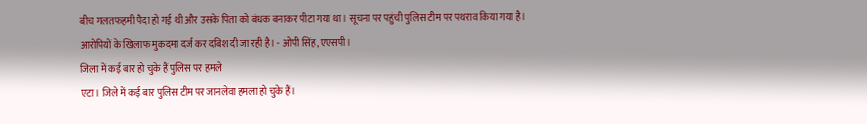बीच गलतफहमी पैदा हो गई थी और उसके पिता को बंधक बनाकर पीटा गया था। सूचना पर पहुंची पुलिस टीम पर पथराव किया गया है। आरोपियों के खिलाफ मुकदमा दर्ज कर दबिश दी जा रही है। - ओपी सिंह, एएसपी।
जिला में कई बार हो चुके हैं पुलिस पर हमले
एटा। जिले में कई बार पुलिस टीम पर जानलेवा हमला हो चुके हैं।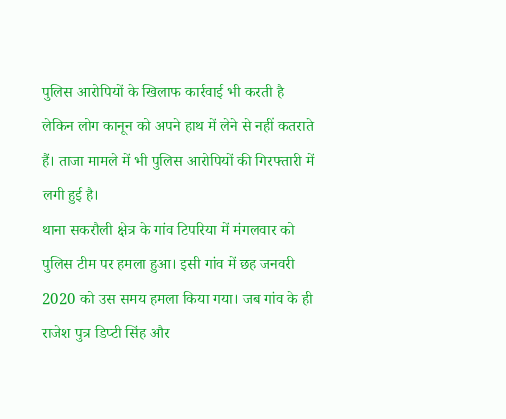पुलिस आरोपियों के खिलाफ कार्रवाई भी करती है लेकिन लोग कानून को अपने हाथ में लेने से नहीं कतराते हैं। ताजा मामले में भी पुलिस आरोपियों की गिरफ्तारी में लगी हुई है।
थाना सकरौली क्षेत्र के गांव टिपरिया में मंगलवार को पुलिस टीम पर हमला हुआ। इसी गांव में छह जनवरी 2020 को उस समय हमला किया गया। जब गांव के ही राजेश पुत्र डिप्टी सिंह और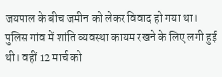जयपाल के बीच जमीन को लेकर विवाद हो गया था। पुलिस गांव में शांति व्यवस्था कायम रखने के लिए लगी हुई थी। वहीं 12 मार्च को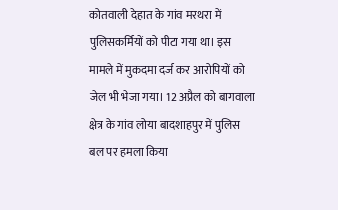कोतवाली देहात के गांव मरथरा में पुलिसकर्मियों को पीटा गया था। इस मामले में मुकदमा दर्ज कर आरोपियों को जेल भी भेजा गया। 12 अप्रैल को बागवाला क्षेत्र के गांव लोया बादशाहपुर में पुलिस बल पर हमला किया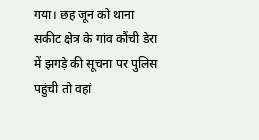गया। छह जून को थाना सकीट क्षेत्र के गांव कौंची डेरा में झगड़े की सूचना पर पुलिस पहुंची तो वहां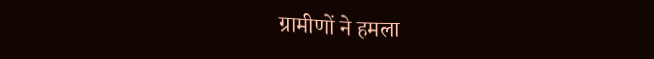ग्रामीणों ने हमला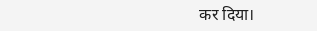कर दिया।